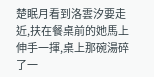楚眠月看到洛雲汐要走近,扶在餐桌前的她馬上伸手一揮,桌上那碗湯碎了一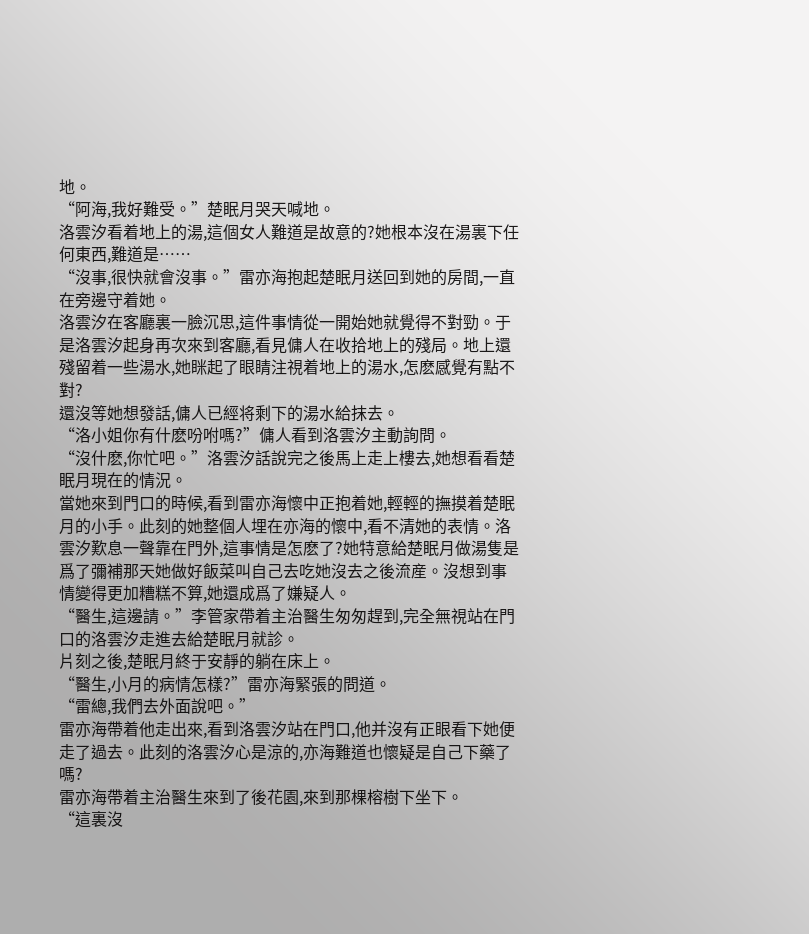地。
“阿海,我好難受。”楚眠月哭天喊地。
洛雲汐看着地上的湯,這個女人難道是故意的?她根本沒在湯裏下任何東西,難道是……
“沒事,很快就會沒事。”雷亦海抱起楚眠月送回到她的房間,一直在旁邊守着她。
洛雲汐在客廳裏一臉沉思,這件事情從一開始她就覺得不對勁。于是洛雲汐起身再次來到客廳,看見傭人在收拾地上的殘局。地上還殘留着一些湯水,她眯起了眼睛注視着地上的湯水,怎麽感覺有點不對?
還沒等她想發話,傭人已經将剩下的湯水給抹去。
“洛小姐你有什麽吩咐嗎?”傭人看到洛雲汐主動詢問。
“沒什麽,你忙吧。”洛雲汐話說完之後馬上走上樓去,她想看看楚眠月現在的情況。
當她來到門口的時候,看到雷亦海懷中正抱着她,輕輕的撫摸着楚眠月的小手。此刻的她整個人埋在亦海的懷中,看不清她的表情。洛雲汐歎息一聲靠在門外,這事情是怎麽了?她特意給楚眠月做湯隻是爲了彌補那天她做好飯菜叫自己去吃她沒去之後流産。沒想到事情變得更加糟糕不算,她還成爲了嫌疑人。
“醫生,這邊請。”李管家帶着主治醫生匆匆趕到,完全無視站在門口的洛雲汐走進去給楚眠月就診。
片刻之後,楚眠月終于安靜的躺在床上。
“醫生,小月的病情怎樣?”雷亦海緊張的問道。
“雷總,我們去外面說吧。”
雷亦海帶着他走出來,看到洛雲汐站在門口,他并沒有正眼看下她便走了過去。此刻的洛雲汐心是涼的,亦海難道也懷疑是自己下藥了嗎?
雷亦海帶着主治醫生來到了後花園,來到那棵榕樹下坐下。
“這裏沒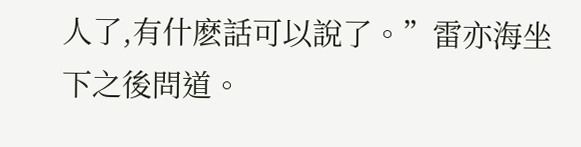人了,有什麽話可以說了。”雷亦海坐下之後問道。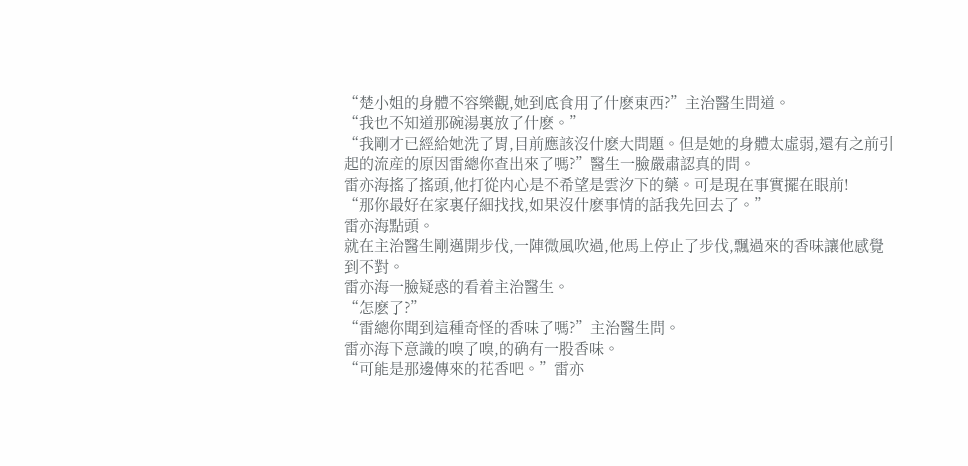“楚小姐的身體不容樂觀,她到底食用了什麽東西?”主治醫生問道。
“我也不知道那碗湯裏放了什麽。”
“我剛才已經給她洗了胃,目前應該沒什麽大問題。但是她的身體太虛弱,還有之前引起的流産的原因雷總你查出來了嗎?”醫生一臉嚴肅認真的問。
雷亦海搖了搖頭,他打從内心是不希望是雲汐下的藥。可是現在事實擺在眼前!
“那你最好在家裏仔細找找,如果沒什麽事情的話我先回去了。”
雷亦海點頭。
就在主治醫生剛邁開步伐,一陣微風吹過,他馬上停止了步伐,飄過來的香味讓他感覺到不對。
雷亦海一臉疑惑的看着主治醫生。
“怎麽了?”
“雷總你聞到這種奇怪的香味了嗎?”主治醫生問。
雷亦海下意識的嗅了嗅,的确有一股香味。
“可能是那邊傳來的花香吧。”雷亦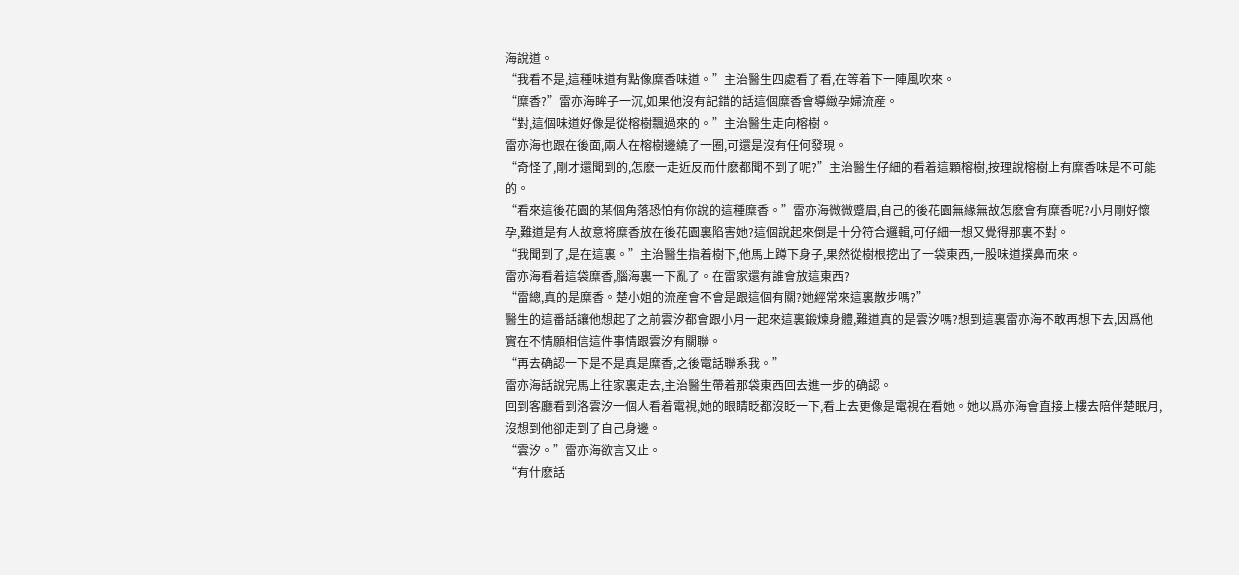海說道。
“我看不是,這種味道有點像糜香味道。”主治醫生四處看了看,在等着下一陣風吹來。
“糜香?”雷亦海眸子一沉,如果他沒有記錯的話這個糜香會導緻孕婦流産。
“對,這個味道好像是從榕樹飄過來的。”主治醫生走向榕樹。
雷亦海也跟在後面,兩人在榕樹邊繞了一圈,可還是沒有任何發現。
“奇怪了,剛才還聞到的,怎麽一走近反而什麽都聞不到了呢?”主治醫生仔細的看着這顆榕樹,按理說榕樹上有糜香味是不可能的。
“看來這後花園的某個角落恐怕有你說的這種糜香。”雷亦海微微蹙眉,自己的後花園無緣無故怎麽會有糜香呢?小月剛好懷孕,難道是有人故意将糜香放在後花園裏陷害她?這個說起來倒是十分符合邏輯,可仔細一想又覺得那裏不對。
“我聞到了,是在這裏。”主治醫生指着樹下,他馬上蹲下身子,果然從樹根挖出了一袋東西,一股味道撲鼻而來。
雷亦海看着這袋糜香,腦海裏一下亂了。在雷家還有誰會放這東西?
“雷總,真的是糜香。楚小姐的流産會不會是跟這個有關?她經常來這裏散步嗎?”
醫生的這番話讓他想起了之前雲汐都會跟小月一起來這裏鍛煉身體,難道真的是雲汐嗎?想到這裏雷亦海不敢再想下去,因爲他實在不情願相信這件事情跟雲汐有關聯。
“再去确認一下是不是真是糜香,之後電話聯系我。”
雷亦海話說完馬上往家裏走去,主治醫生帶着那袋東西回去進一步的确認。
回到客廳看到洛雲汐一個人看着電視,她的眼睛眨都沒眨一下,看上去更像是電視在看她。她以爲亦海會直接上樓去陪伴楚眠月,沒想到他卻走到了自己身邊。
“雲汐。”雷亦海欲言又止。
“有什麽話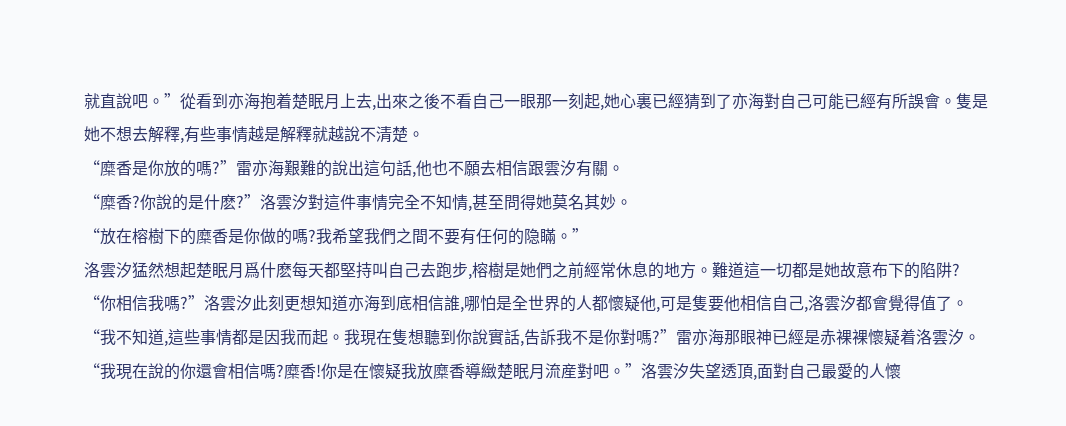就直說吧。”從看到亦海抱着楚眠月上去,出來之後不看自己一眼那一刻起,她心裏已經猜到了亦海對自己可能已經有所誤會。隻是她不想去解釋,有些事情越是解釋就越說不清楚。
“糜香是你放的嗎?”雷亦海艱難的說出這句話,他也不願去相信跟雲汐有關。
“糜香?你說的是什麽?”洛雲汐對這件事情完全不知情,甚至問得她莫名其妙。
“放在榕樹下的糜香是你做的嗎?我希望我們之間不要有任何的隐瞞。”
洛雲汐猛然想起楚眠月爲什麽每天都堅持叫自己去跑步,榕樹是她們之前經常休息的地方。難道這一切都是她故意布下的陷阱?
“你相信我嗎?”洛雲汐此刻更想知道亦海到底相信誰,哪怕是全世界的人都懷疑他,可是隻要他相信自己,洛雲汐都會覺得值了。
“我不知道,這些事情都是因我而起。我現在隻想聽到你說實話,告訴我不是你對嗎?”雷亦海那眼神已經是赤裸裸懷疑着洛雲汐。
“我現在說的你還會相信嗎?糜香!你是在懷疑我放糜香導緻楚眠月流産對吧。”洛雲汐失望透頂,面對自己最愛的人懷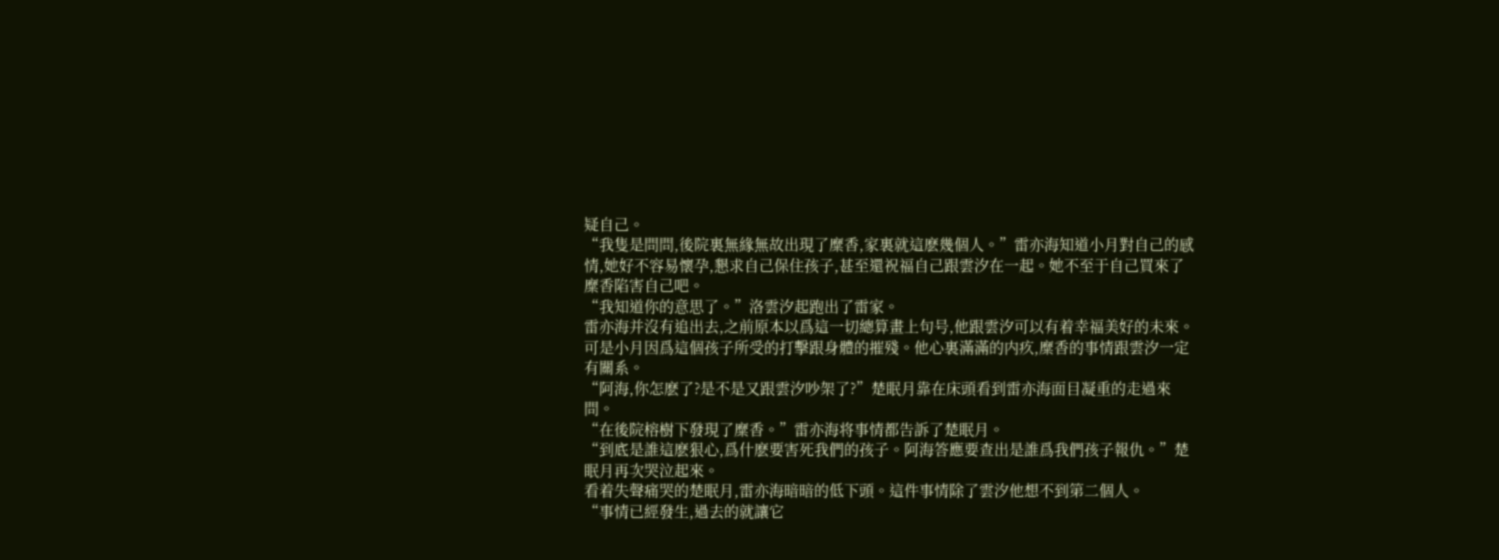疑自己。
“我隻是問問,後院裏無緣無故出現了糜香,家裏就這麽幾個人。”雷亦海知道小月對自己的感情,她好不容易懷孕,懇求自己保住孩子,甚至還祝福自己跟雲汐在一起。她不至于自己買來了糜香陷害自己吧。
“我知道你的意思了。”洛雲汐起跑出了雷家。
雷亦海并沒有追出去,之前原本以爲這一切總算畫上句号,他跟雲汐可以有着幸福美好的未來。可是小月因爲這個孩子所受的打擊跟身體的摧殘。他心裏滿滿的内疚,糜香的事情跟雲汐一定有關系。
“阿海,你怎麽了?是不是又跟雲汐吵架了?”楚眠月靠在床頭看到雷亦海面目凝重的走過來問。
“在後院榕樹下發現了糜香。”雷亦海将事情都告訴了楚眠月。
“到底是誰這麽狠心,爲什麽要害死我們的孩子。阿海答應要查出是誰爲我們孩子報仇。”楚眠月再次哭泣起來。
看着失聲痛哭的楚眠月,雷亦海暗暗的低下頭。這件事情除了雲汐他想不到第二個人。
“事情已經發生,過去的就讓它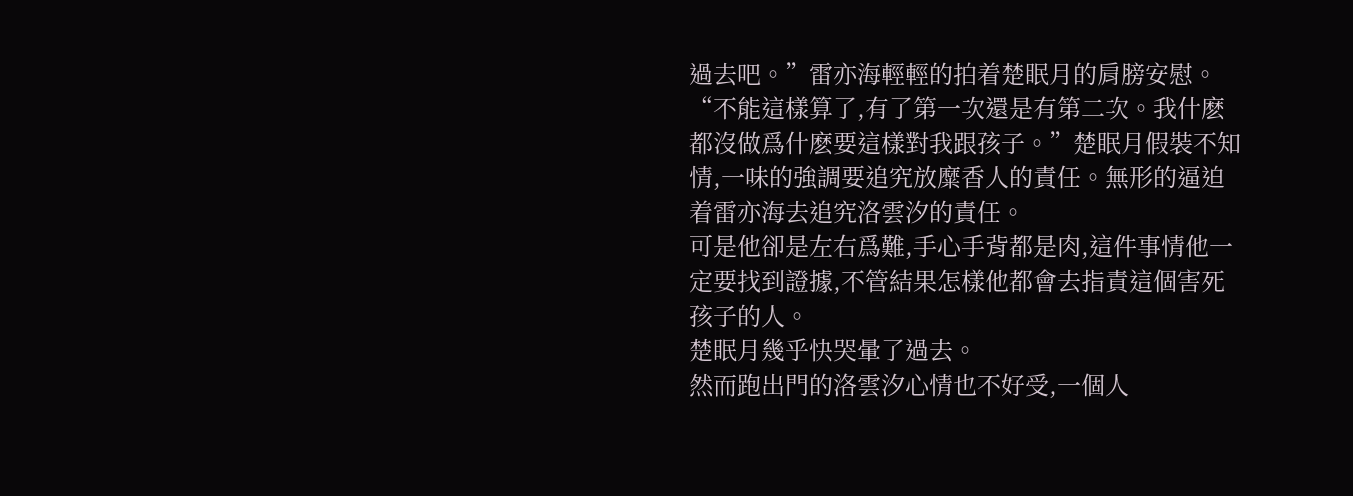過去吧。”雷亦海輕輕的拍着楚眠月的肩膀安慰。
“不能這樣算了,有了第一次還是有第二次。我什麽都沒做爲什麽要這樣對我跟孩子。”楚眠月假裝不知情,一味的強調要追究放糜香人的責任。無形的逼迫着雷亦海去追究洛雲汐的責任。
可是他卻是左右爲難,手心手背都是肉,這件事情他一定要找到證據,不管結果怎樣他都會去指責這個害死孩子的人。
楚眠月幾乎快哭暈了過去。
然而跑出門的洛雲汐心情也不好受,一個人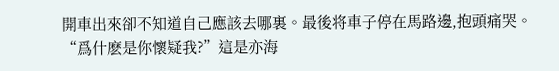開車出來卻不知道自己應該去哪裏。最後将車子停在馬路邊,抱頭痛哭。
“爲什麽是你懷疑我?”這是亦海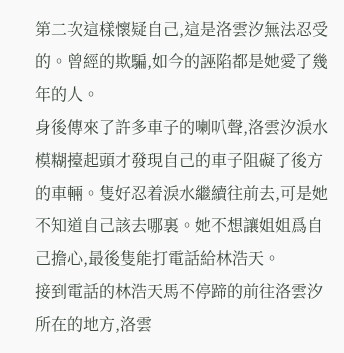第二次這樣懷疑自己,這是洛雲汐無法忍受的。曾經的欺騙,如今的誣陷都是她愛了幾年的人。
身後傳來了許多車子的喇叭聲,洛雲汐淚水模糊擡起頭才發現自己的車子阻礙了後方的車輛。隻好忍着淚水繼續往前去,可是她不知道自己該去哪裏。她不想讓姐姐爲自己擔心,最後隻能打電話給林浩天。
接到電話的林浩天馬不停蹄的前往洛雲汐所在的地方,洛雲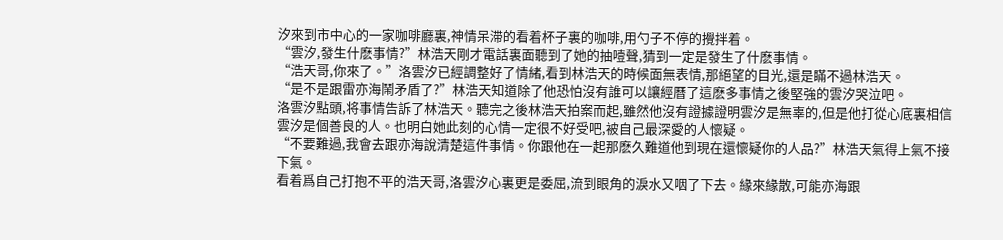汐來到市中心的一家咖啡廳裏,神情呆滞的看着杯子裏的咖啡,用勺子不停的攪拌着。
“雲汐,發生什麽事情?”林浩天剛才電話裏面聽到了她的抽噎聲,猜到一定是發生了什麽事情。
“浩天哥,你來了。”洛雲汐已經調整好了情緒,看到林浩天的時候面無表情,那絕望的目光,還是瞞不過林浩天。
“是不是跟雷亦海鬧矛盾了?”林浩天知道除了他恐怕沒有誰可以讓經曆了這麽多事情之後堅強的雲汐哭泣吧。
洛雲汐點頭,将事情告訴了林浩天。聽完之後林浩天拍案而起,雖然他沒有證據證明雲汐是無辜的,但是他打從心底裏相信雲汐是個善良的人。也明白她此刻的心情一定很不好受吧,被自己最深愛的人懷疑。
“不要難過,我會去跟亦海說清楚這件事情。你跟他在一起那麽久難道他到現在還懷疑你的人品?”林浩天氣得上氣不接下氣。
看着爲自己打抱不平的浩天哥,洛雲汐心裏更是委屈,流到眼角的淚水又咽了下去。緣來緣散,可能亦海跟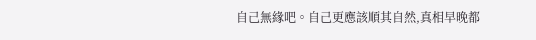自己無緣吧。自己更應該順其自然,真相早晚都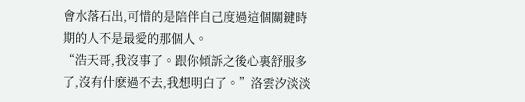會水落石出,可惜的是陪伴自己度過這個關鍵時期的人不是最愛的那個人。
“浩天哥,我沒事了。跟你傾訴之後心裏舒服多了,沒有什麽過不去,我想明白了。”洛雲汐淡淡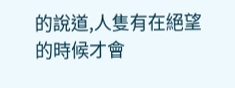的說道,人隻有在絕望的時候才會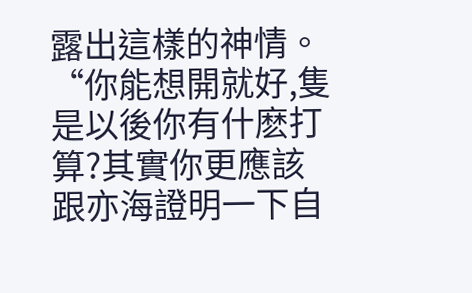露出這樣的神情。
“你能想開就好,隻是以後你有什麽打算?其實你更應該跟亦海證明一下自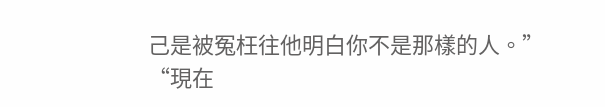己是被冤枉往他明白你不是那樣的人。”
“現在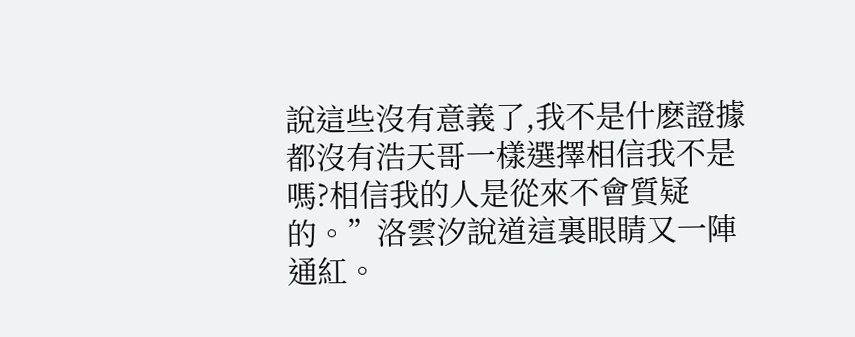說這些沒有意義了,我不是什麽證據都沒有浩天哥一樣選擇相信我不是嗎?相信我的人是從來不會質疑的。”洛雲汐說道這裏眼睛又一陣通紅。